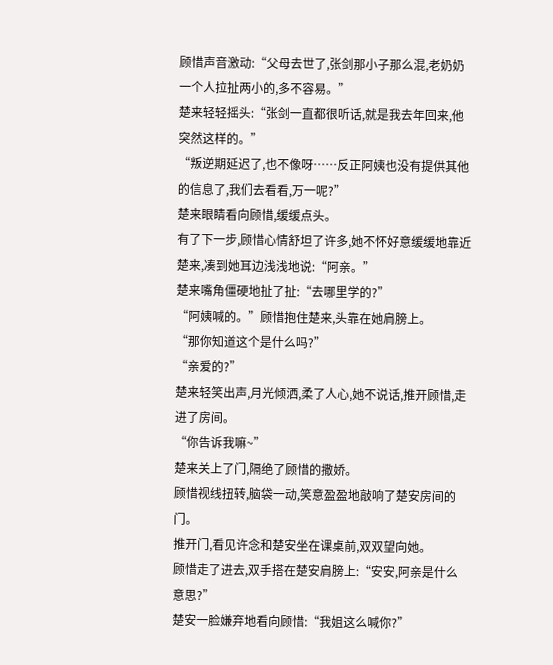顾惜声音激动:“父母去世了,张剑那小子那么混,老奶奶一个人拉扯两小的,多不容易。”
楚来轻轻摇头:“张剑一直都很听话,就是我去年回来,他突然这样的。”
“叛逆期延迟了,也不像呀……反正阿姨也没有提供其他的信息了,我们去看看,万一呢?”
楚来眼睛看向顾惜,缓缓点头。
有了下一步,顾惜心情舒坦了许多,她不怀好意缓缓地靠近楚来,凑到她耳边浅浅地说:“阿亲。”
楚来嘴角僵硬地扯了扯:“去哪里学的?”
“阿姨喊的。”顾惜抱住楚来,头靠在她肩膀上。
“那你知道这个是什么吗?”
“亲爱的?”
楚来轻笑出声,月光倾洒,柔了人心,她不说话,推开顾惜,走进了房间。
“你告诉我嘛~”
楚来关上了门,隔绝了顾惜的撒娇。
顾惜视线扭转,脑袋一动,笑意盈盈地敲响了楚安房间的门。
推开门,看见许念和楚安坐在课桌前,双双望向她。
顾惜走了进去,双手搭在楚安肩膀上:“安安,阿亲是什么意思?”
楚安一脸嫌弃地看向顾惜:“我姐这么喊你?”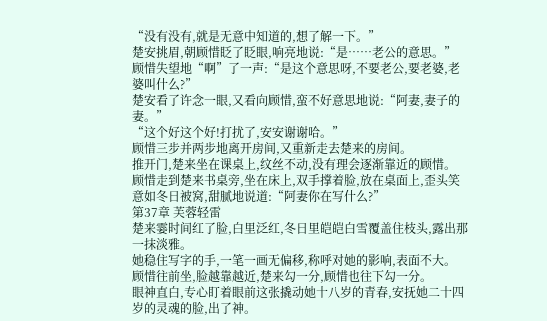“没有没有,就是无意中知道的,想了解一下。”
楚安挑眉,朝顾惜眨了眨眼,响亮地说:“是……老公的意思。”
顾惜失望地“啊”了一声:“是这个意思呀,不要老公,要老婆,老婆叫什么?”
楚安看了许念一眼,又看向顾惜,蛮不好意思地说:“阿妻,妻子的妻。”
“这个好这个好!打扰了,安安谢谢哈。”
顾惜三步并两步地离开房间,又重新走去楚来的房间。
推开门,楚来坐在课桌上,纹丝不动,没有理会逐渐靠近的顾惜。
顾惜走到楚来书桌旁,坐在床上,双手撑着脸,放在桌面上,歪头笑意如冬日被窝,甜腻地说道:“阿妻你在写什么?”
第37章 芙蓉轻雷
楚来霎时间红了脸,白里泛红,冬日里皑皑白雪覆盖住枝头,露出那一抹淡雅。
她稳住写字的手,一笔一画无偏移,称呼对她的影响,表面不大。
顾惜往前坐,脸越靠越近,楚来勾一分,顾惜也往下勾一分。
眼神直白,专心盯着眼前这张撬动她十八岁的青春,安抚她二十四岁的灵魂的脸,出了神。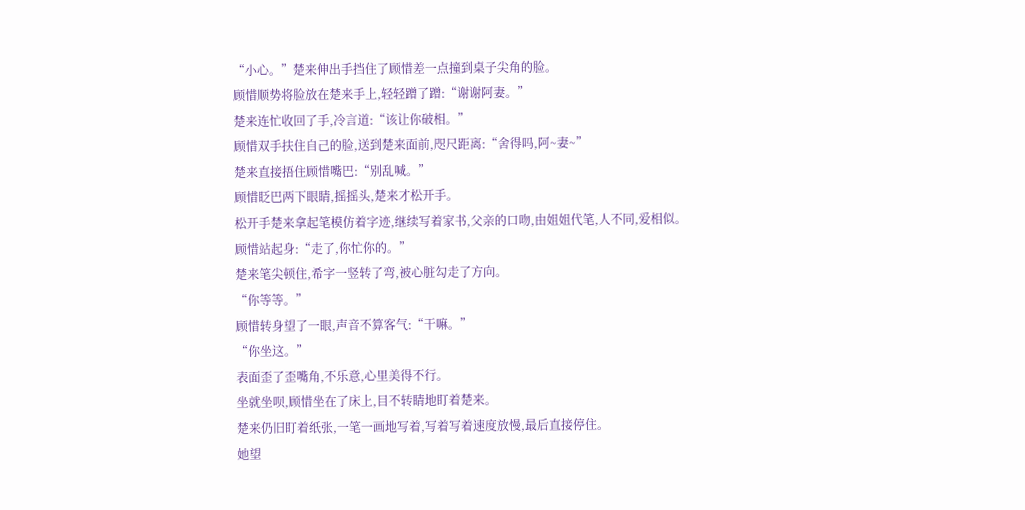“小心。”楚来伸出手挡住了顾惜差一点撞到桌子尖角的脸。
顾惜顺势将脸放在楚来手上,轻轻蹭了蹭:“谢谢阿妻。”
楚来连忙收回了手,冷言道:“该让你破相。”
顾惜双手扶住自己的脸,送到楚来面前,咫尺距离:“舍得吗,阿~妻~”
楚来直接捂住顾惜嘴巴:“别乱喊。”
顾惜眨巴两下眼睛,摇摇头,楚来才松开手。
松开手楚来拿起笔模仿着字迹,继续写着家书,父亲的口吻,由姐姐代笔,人不同,爱相似。
顾惜站起身:“走了,你忙你的。”
楚来笔尖顿住,希字一竖转了弯,被心脏勾走了方向。
“你等等。”
顾惜转身望了一眼,声音不算客气:“干嘛。”
“你坐这。”
表面歪了歪嘴角,不乐意,心里美得不行。
坐就坐呗,顾惜坐在了床上,目不转睛地盯着楚来。
楚来仍旧盯着纸张,一笔一画地写着,写着写着速度放慢,最后直接停住。
她望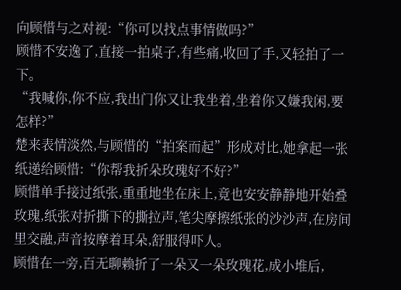向顾惜与之对视:“你可以找点事情做吗?”
顾惜不安逸了,直接一拍桌子,有些痛,收回了手,又轻拍了一下。
“我喊你,你不应,我出门你又让我坐着,坐着你又嫌我闲,要怎样?”
楚来表情淡然,与顾惜的“拍案而起”形成对比,她拿起一张纸递给顾惜:“你帮我折朵玫瑰好不好?”
顾惜单手接过纸张,重重地坐在床上,竟也安安静静地开始叠玫瑰,纸张对折撕下的撕拉声,笔尖摩擦纸张的沙沙声,在房间里交融,声音按摩着耳朵,舒服得吓人。
顾惜在一旁,百无聊赖折了一朵又一朵玫瑰花,成小堆后,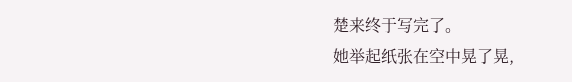楚来终于写完了。
她举起纸张在空中晃了晃,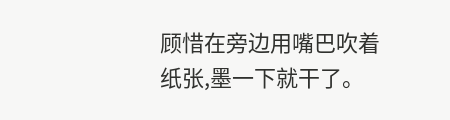顾惜在旁边用嘴巴吹着纸张,墨一下就干了。